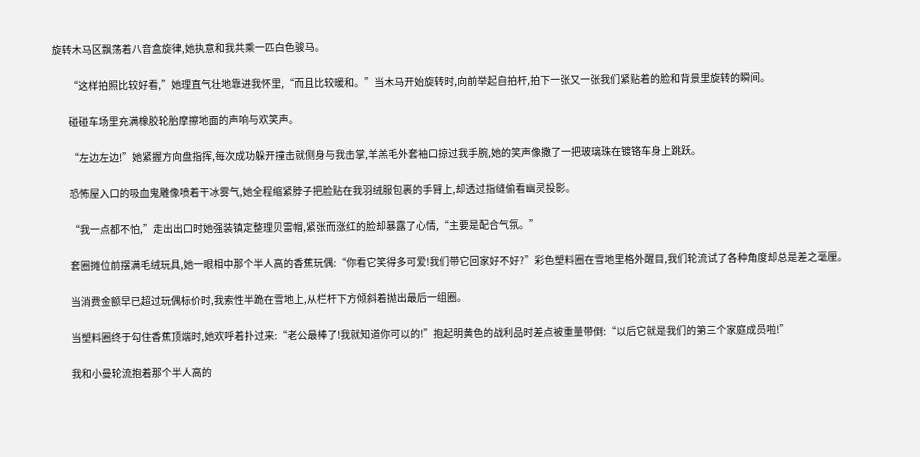旋转木马区飘荡着八音盒旋律,她执意和我共乘一匹白色骏马。

        “这样拍照比较好看,”她理直气壮地靠进我怀里,“而且比较暖和。”当木马开始旋转时,向前举起自拍杆,拍下一张又一张我们紧贴着的脸和背景里旋转的瞬间。

        碰碰车场里充满橡胶轮胎摩擦地面的声响与欢笑声。

        “左边左边!”她紧握方向盘指挥,每次成功躲开撞击就侧身与我击掌,羊羔毛外套袖口掠过我手腕,她的笑声像撒了一把玻璃珠在镀铬车身上跳跃。

        恐怖屋入口的吸血鬼雕像喷着干冰雾气,她全程缩紧脖子把脸贴在我羽绒服包裹的手臂上,却透过指缝偷看幽灵投影。

        “我一点都不怕,”走出出口时她强装镇定整理贝雷帽,紧张而涨红的脸却暴露了心情,“主要是配合气氛。”

        套圈摊位前摆满毛绒玩具,她一眼相中那个半人高的香蕉玩偶:“你看它笑得多可爱!我们带它回家好不好?”彩色塑料圈在雪地里格外醒目,我们轮流试了各种角度却总是差之毫厘。

        当消费金额早已超过玩偶标价时,我索性半跪在雪地上,从栏杆下方倾斜着抛出最后一组圈。

        当塑料圈终于勾住香蕉顶端时,她欢呼着扑过来:“老公最棒了!我就知道你可以的!”抱起明黄色的战利品时差点被重量带倒:“以后它就是我们的第三个家庭成员啦!”

        我和小曼轮流抱着那个半人高的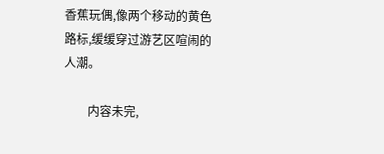香蕉玩偶,像两个移动的黄色路标,缓缓穿过游艺区喧闹的人潮。

        内容未完,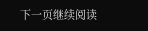下一页继续阅读